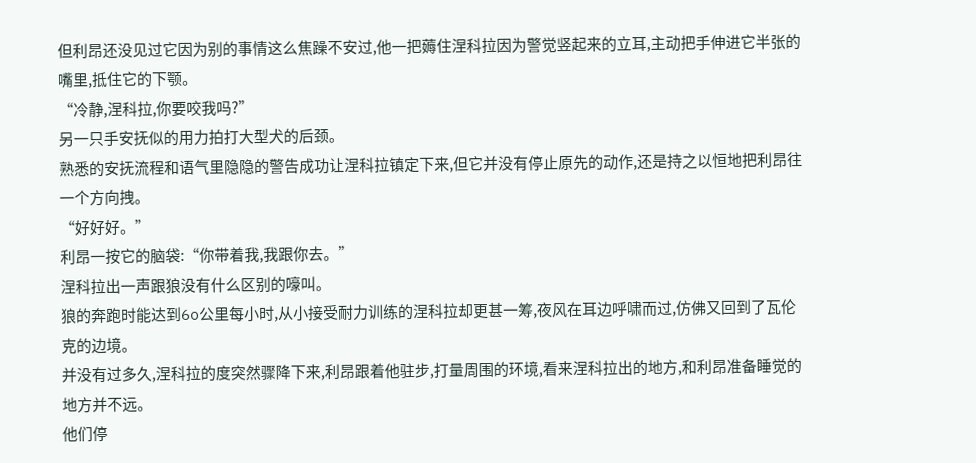但利昂还没见过它因为别的事情这么焦躁不安过,他一把薅住涅科拉因为警觉竖起来的立耳,主动把手伸进它半张的嘴里,抵住它的下颚。
“冷静,涅科拉,你要咬我吗?”
另一只手安抚似的用力拍打大型犬的后颈。
熟悉的安抚流程和语气里隐隐的警告成功让涅科拉镇定下来,但它并没有停止原先的动作,还是持之以恒地把利昂往一个方向拽。
“好好好。”
利昂一按它的脑袋:“你带着我,我跟你去。”
涅科拉出一声跟狼没有什么区别的嚎叫。
狼的奔跑时能达到6o公里每小时,从小接受耐力训练的涅科拉却更甚一筹,夜风在耳边呼啸而过,仿佛又回到了瓦伦克的边境。
并没有过多久,涅科拉的度突然骤降下来,利昂跟着他驻步,打量周围的环境,看来涅科拉出的地方,和利昂准备睡觉的地方并不远。
他们停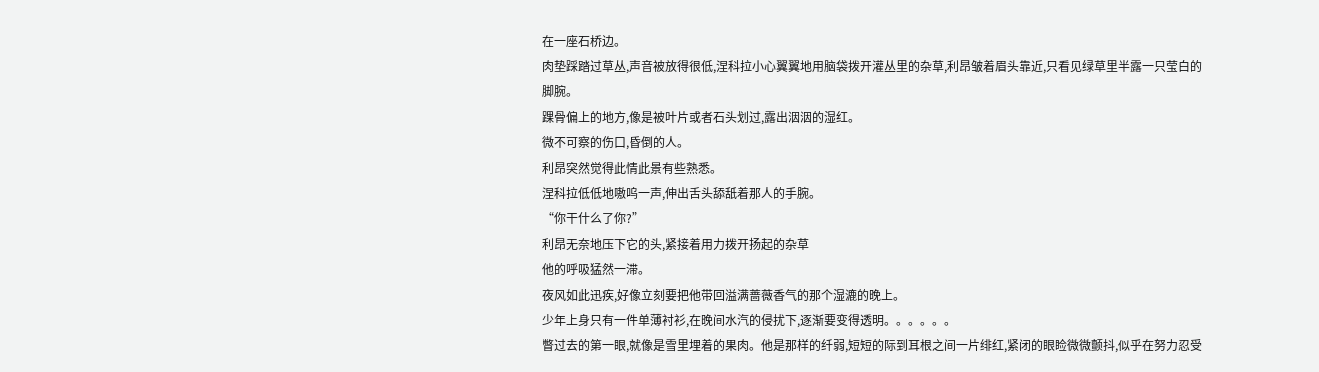在一座石桥边。
肉垫踩踏过草丛,声音被放得很低,涅科拉小心翼翼地用脑袋拨开灌丛里的杂草,利昂皱着眉头靠近,只看见绿草里半露一只莹白的脚腕。
踝骨偏上的地方,像是被叶片或者石头划过,露出洇洇的湿红。
微不可察的伤口,昏倒的人。
利昂突然觉得此情此景有些熟悉。
涅科拉低低地嗷呜一声,伸出舌头舔舐着那人的手腕。
“你干什么了你?”
利昂无奈地压下它的头,紧接着用力拨开扬起的杂草
他的呼吸猛然一滞。
夜风如此迅疾,好像立刻要把他带回溢满蔷薇香气的那个湿漉的晚上。
少年上身只有一件单薄衬衫,在晚间水汽的侵扰下,逐渐要变得透明。。。。。。
瞥过去的第一眼,就像是雪里埋着的果肉。他是那样的纤弱,短短的际到耳根之间一片绯红,紧闭的眼睑微微颤抖,似乎在努力忍受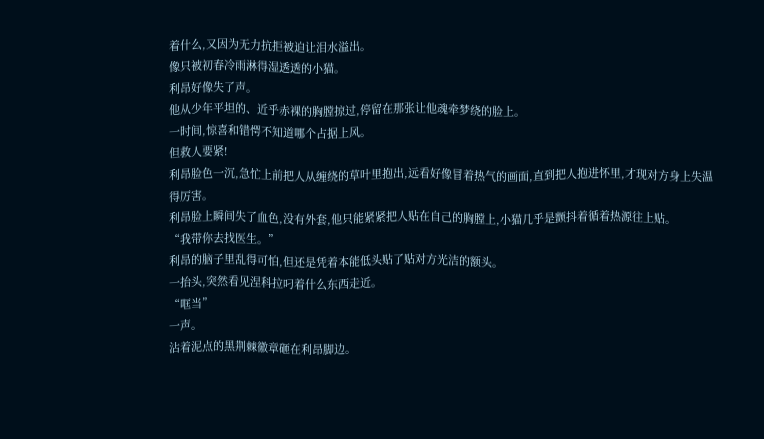着什么,又因为无力抗拒被迫让泪水溢出。
像只被初春冷雨淋得湿透透的小猫。
利昂好像失了声。
他从少年平坦的、近乎赤裸的胸膛掠过,停留在那张让他魂牵梦绕的脸上。
一时间,惊喜和错愕不知道哪个占据上风。
但救人要紧!
利昂脸色一沉,急忙上前把人从缠绕的草叶里抱出,远看好像冒着热气的画面,直到把人抱进怀里,才现对方身上失温得厉害。
利昂脸上瞬间失了血色,没有外套,他只能紧紧把人贴在自己的胸膛上,小猫几乎是颤抖着循着热源往上贴。
“我带你去找医生。”
利昂的脑子里乱得可怕,但还是凭着本能低头贴了贴对方光洁的额头。
一抬头,突然看见涅科拉叼着什么东西走近。
“哐当”
一声。
沾着泥点的黑荆棘徽章砸在利昂脚边。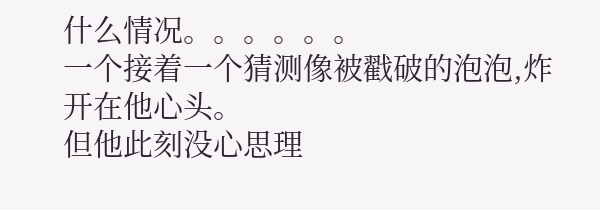什么情况。。。。。。
一个接着一个猜测像被戳破的泡泡,炸开在他心头。
但他此刻没心思理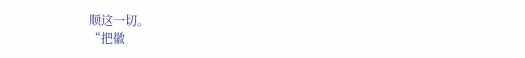顺这一切。
“把徽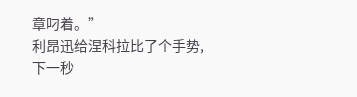章叼着。”
利昂迅给涅科拉比了个手势,下一秒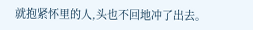就抱紧怀里的人,头也不回地冲了出去。